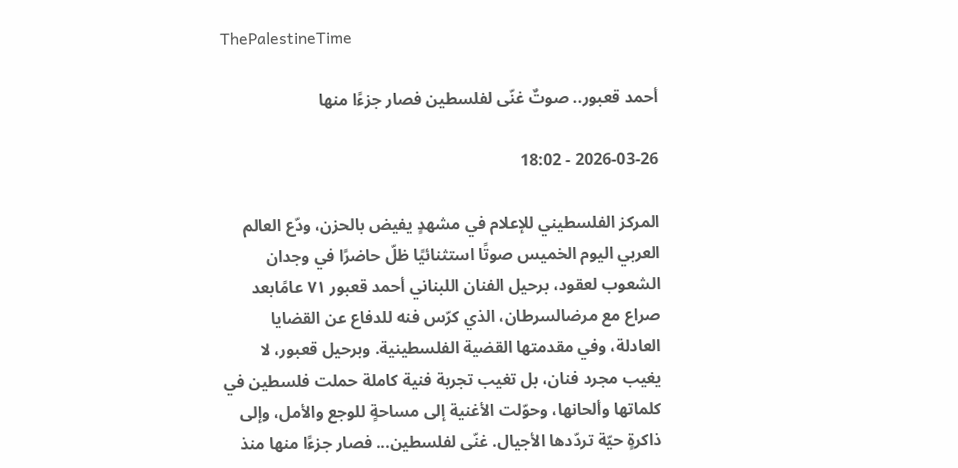ThePalestineTime

أحمد قعبور.. صوتٌ غنّى لفلسطين فصار جزءًا منها

2026-03-26 - 18:02

المركز الفلسطيني للإعلام في مشهدٍ يفيض بالحزن، ودّع العالم العربي اليوم الخميس صوتًا استثنائيًا ظلّ حاضرًا في وجدان الشعوب لعقود، برحيل الفنان اللبناني أحمد قعبور ٧١ عامًابعد صراع مع مرضالسرطان، الذي كرّس فنه للدفاع عن القضايا العادلة، وفي مقدمتها القضية الفلسطينية. وبرحيل قعبور، لا يغيب مجرد فنان، بل تغيب تجربة فنية كاملة حملت فلسطين في كلماتها وألحانها، وحوّلت الأغنية إلى مساحةٍ للوجع والأمل، وإلى ذاكرةٍ حيّة تردّدها الأجيال. غنّى لفلسطين... فصار جزءًا منها منذ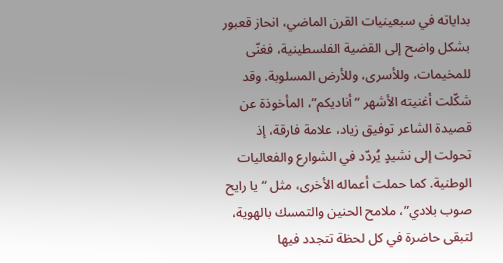بداياته في سبعينيات القرن الماضي، انحاز قعبور بشكل واضح إلى القضية الفلسطينية، فغنّى للمخيمات، وللأسرى، وللأرض المسلوبة. وقد شكّلت أغنيته الأشهر “أناديكم”، المأخوذة عن قصيدة الشاعر توفيق زياد، علامة فارقة، إذ تحولت إلى نشيدٍ يُردّد في الشوارع والفعاليات الوطنية. كما حملت أعماله الأخرى، مثل “يا رايح صوب بلادي”، ملامح الحنين والتمسك بالهوية، لتبقى حاضرة في كل لحظة تتجدد فيها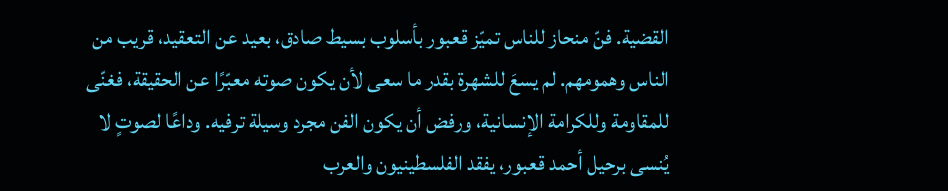القضية. فنّ منحاز للناس تميّز قعبور بأسلوب بسيط صادق، بعيد عن التعقيد، قريب من الناس وهمومهم. لم يسعَ للشهرة بقدر ما سعى لأن يكون صوته معبّرًا عن الحقيقة، فغنّى للمقاومة وللكرامة الإنسانية، ورفض أن يكون الفن مجرد وسيلة ترفيه. وداعًا لصوتٍ لا يُنسى برحيل أحمد قعبور، يفقد الفلسطينيون والعرب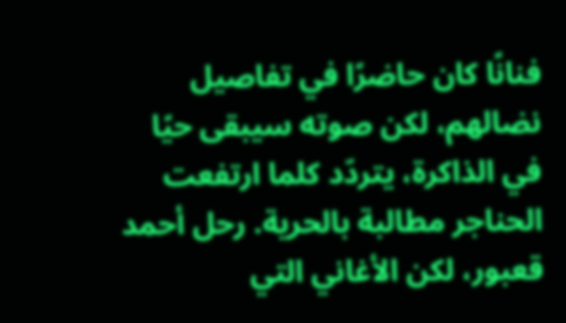فنانًا كان حاضرًا في تفاصيل نضالهم، لكن صوته سيبقى حيًا في الذاكرة، يتردّد كلما ارتفعت الحناجر مطالبة بالحرية. رحل أحمد قعبور، لكن الأغاني التي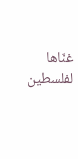غنّاها لفلسطين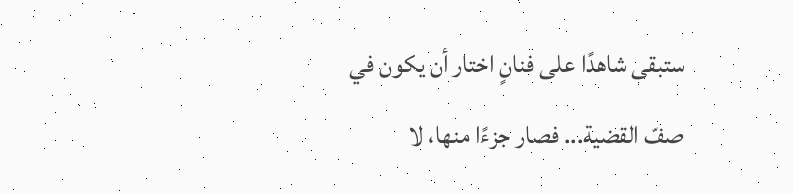ستبقى شاهدًا على فنانٍ اختار أن يكون في صفّ القضية... فصار جزءًا منها، لا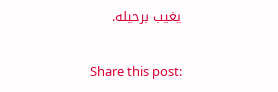يغيب برحيله.

Share this post: